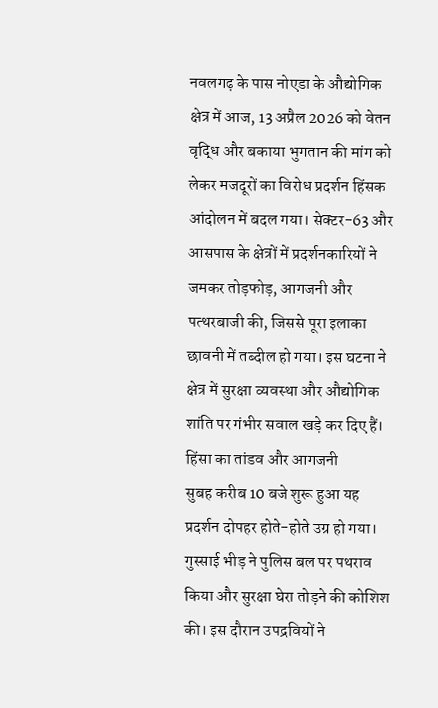नवलगढ़ के पास नोएडा के औद्योगिक क्षेत्र में आज, 13 अप्रैल 2026 को वेतन वृद्धि और बकाया भुगतान की मांग को लेकर मजदूरों का विरोध प्रदर्शन हिंसक आंदोलन में बदल गया। सेक्टर-63 और आसपास के क्षेत्रों में प्रदर्शनकारियों ने जमकर तोड़फोड़, आगजनी और पत्थरबाजी की, जिससे पूरा इलाका छावनी में तब्दील हो गया। इस घटना ने क्षेत्र में सुरक्षा व्यवस्था और औद्योगिक शांति पर गंभीर सवाल खड़े कर दिए हैं।
हिंसा का तांडव और आगजनी
सुबह करीब 10 बजे शुरू हुआ यह प्रदर्शन दोपहर होते-होते उग्र हो गया। गुस्साई भीड़ ने पुलिस बल पर पथराव किया और सुरक्षा घेरा तोड़ने की कोशिश की। इस दौरान उपद्रवियों ने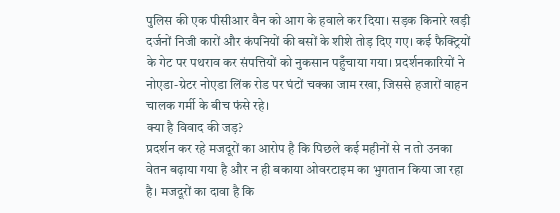पुलिस की एक पीसीआर वैन को आग के हवाले कर दिया। सड़क किनारे खड़ी दर्जनों निजी कारों और कंपनियों की बसों के शीशे तोड़ दिए गए। कई फैक्ट्रियों के गेट पर पथराव कर संपत्तियों को नुकसान पहुँचाया गया। प्रदर्शनकारियों ने नोएडा-ग्रेटर नोएडा लिंक रोड पर घंटों चक्का जाम रखा, जिससे हजारों वाहन चालक गर्मी के बीच फंसे रहे।
क्या है विवाद की जड़?
प्रदर्शन कर रहे मजदूरों का आरोप है कि पिछले कई महीनों से न तो उनका वेतन बढ़ाया गया है और न ही बकाया ओवरटाइम का भुगतान किया जा रहा है। मजदूरों का दावा है कि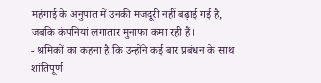महंगाई के अनुपात में उनकी मजदूरी नहीं बढ़ाई गई है, जबकि कंपनियां लगातार मुनाफा कमा रही हैं।
- श्रमिकों का कहना है कि उन्होंने कई बार प्रबंधन के साथ शांतिपूर्ण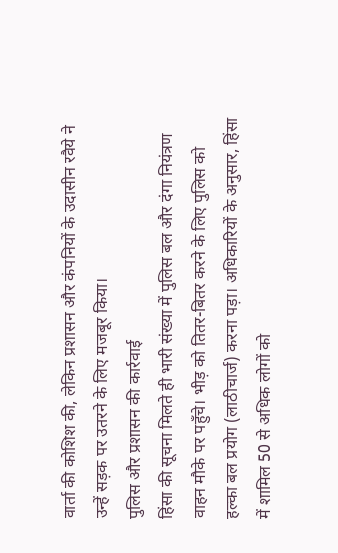वार्ता की कोशिश की, लेकिन प्रशासन और कंपनियों के उदासीन रवैये ने उन्हें सड़क पर उतरने के लिए मजबूर किया।
पुलिस और प्रशासन की कार्रवाई
हिंसा की सूचना मिलते ही भारी संख्या में पुलिस बल और दंगा नियंत्रण वाहन मौके पर पहुँचे। भीड़ को तितर-बितर करने के लिए पुलिस को हल्का बल प्रयोग (लाठीचार्ज) करना पड़ा। अधिकारियों के अनुसार, हिंसा में शामिल 50 से अधिक लोगों को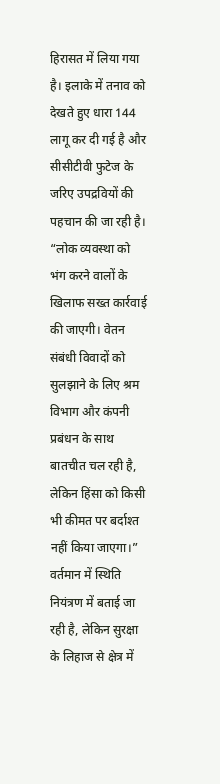हिरासत में लिया गया है। इलाके में तनाव को देखते हुए धारा 144 लागू कर दी गई है और सीसीटीवी फुटेज के जरिए उपद्रवियों की पहचान की जा रही है।
“लोक व्यवस्था को भंग करने वालों के खिलाफ सख्त कार्रवाई की जाएगी। वेतन संबंधी विवादों को सुलझाने के लिए श्रम विभाग और कंपनी प्रबंधन के साथ बातचीत चल रही है, लेकिन हिंसा को किसी भी कीमत पर बर्दाश्त नहीं किया जाएगा।”
वर्तमान में स्थिति नियंत्रण में बताई जा रही है, लेकिन सुरक्षा के लिहाज से क्षेत्र में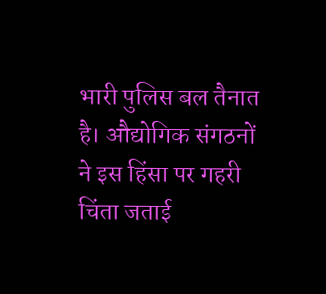भारी पुलिस बल तैनात है। औद्योगिक संगठनों ने इस हिंसा पर गहरी चिंता जताई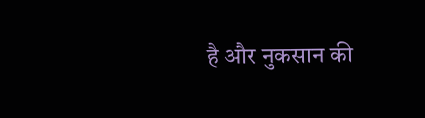है और नुकसान की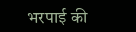भरपाई की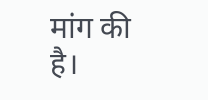मांग की है।